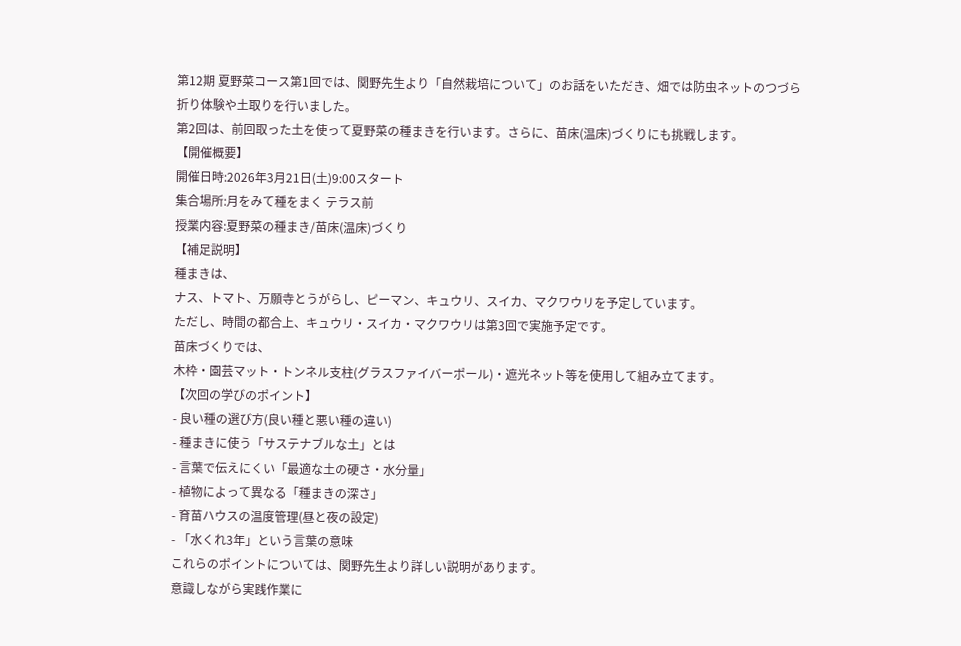第12期 夏野菜コース第1回では、関野先生より「自然栽培について」のお話をいただき、畑では防虫ネットのつづら折り体験や土取りを行いました。
第2回は、前回取った土を使って夏野菜の種まきを行います。さらに、苗床(温床)づくりにも挑戦します。
【開催概要】
開催日時:2026年3月21日(土)9:00スタート
集合場所:月をみて種をまく テラス前
授業内容:夏野菜の種まき/苗床(温床)づくり
【補足説明】
種まきは、
ナス、トマト、万願寺とうがらし、ピーマン、キュウリ、スイカ、マクワウリを予定しています。
ただし、時間の都合上、キュウリ・スイカ・マクワウリは第3回で実施予定です。
苗床づくりでは、
木枠・園芸マット・トンネル支柱(グラスファイバーポール)・遮光ネット等を使用して組み立てます。
【次回の学びのポイント】
- 良い種の選び方(良い種と悪い種の違い)
- 種まきに使う「サステナブルな土」とは
- 言葉で伝えにくい「最適な土の硬さ・水分量」
- 植物によって異なる「種まきの深さ」
- 育苗ハウスの温度管理(昼と夜の設定)
- 「水くれ3年」という言葉の意味
これらのポイントについては、関野先生より詳しい説明があります。
意識しながら実践作業に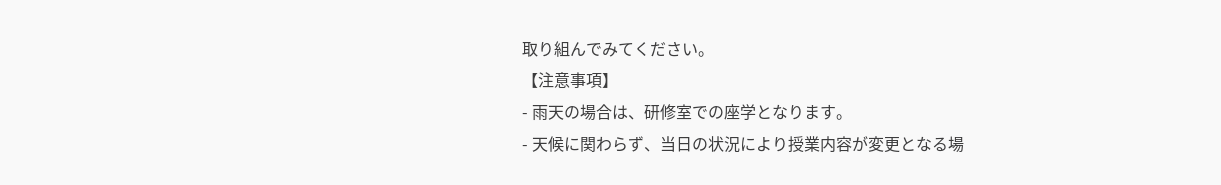取り組んでみてください。
【注意事項】
- 雨天の場合は、研修室での座学となります。
- 天候に関わらず、当日の状況により授業内容が変更となる場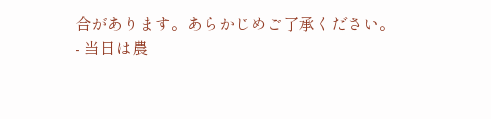合があります。あらかじめご了承ください。
- 当日は農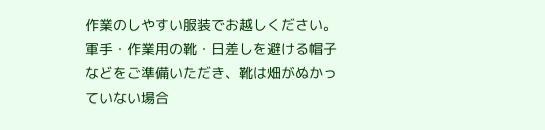作業のしやすい服装でお越しください。軍手・作業用の靴・日差しを避ける帽子などをご準備いただき、靴は畑がぬかっていない場合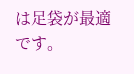は足袋が最適です。